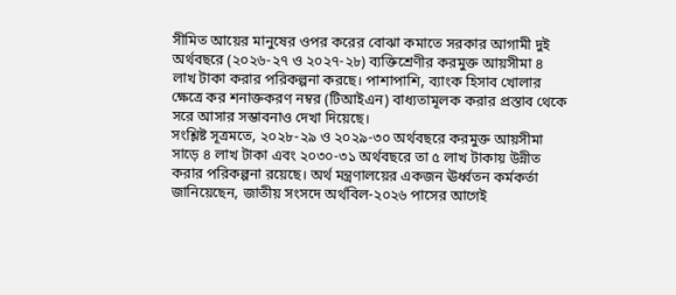সীমিত আয়ের মানুষের ওপর করের বোঝা কমাতে সরকার আগামী দুই অর্থবছরে (২০২৬-২৭ ও ২০২৭-২৮) ব্যক্তিশ্রেণীর করমুক্ত আয়সীমা ৪ লাখ টাকা করার পরিকল্পনা করছে। পাশাপাশি, ব্যাংক হিসাব খোলার ক্ষেত্রে কর শনাক্তকরণ নম্বর (টিআইএন) বাধ্যতামূলক করার প্রস্তাব থেকে সরে আসার সম্ভাবনাও দেখা দিয়েছে।
সংশ্লিষ্ট সূত্রমতে, ২০২৮-২৯ ও ২০২৯-৩০ অর্থবছরে করমুক্ত আয়সীমা সাড়ে ৪ লাখ টাকা এবং ২০৩০-৩১ অর্থবছরে তা ৫ লাখ টাকায় উন্নীত করার পরিকল্পনা রয়েছে। অর্থ মন্ত্রণালয়ের একজন ঊর্ধ্বতন কর্মকর্তা জানিয়েছেন, জাতীয় সংসদে অর্থবিল-২০২৬ পাসের আগেই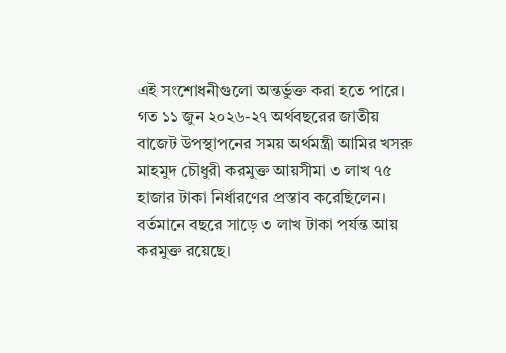এই সংশোধনীগুলো অন্তর্ভুক্ত করা হতে পারে।
গত ১১ জুন ২০২৬-২৭ অর্থবছরের জাতীয় বাজেট উপস্থাপনের সময় অর্থমন্ত্রী আমির খসরু মাহমুদ চৌধুরী করমুক্ত আয়সীমা ৩ লাখ ৭৫ হাজার টাকা নির্ধারণের প্রস্তাব করেছিলেন। বর্তমানে বছরে সাড়ে ৩ লাখ টাকা পর্যন্ত আয় করমুক্ত রয়েছে।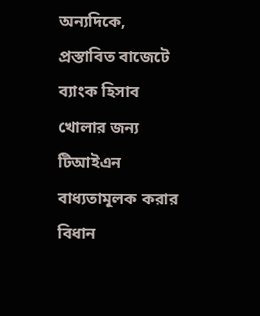অন্যদিকে, প্রস্তাবিত বাজেটে ব্যাংক হিসাব খোলার জন্য টিআইএন বাধ্যতামূলক করার বিধান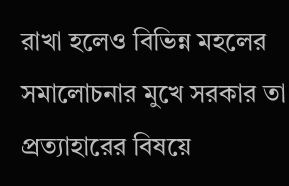রাখা হলেও বিভিন্ন মহলের সমালোচনার মুখে সরকার তা প্রত্যাহারের বিষয়ে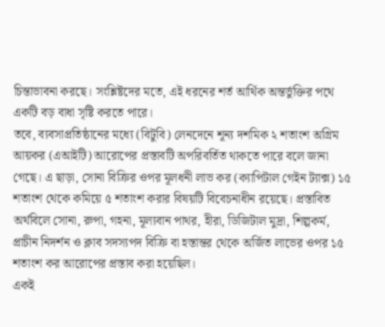চিন্তাভাবনা করছে। সংশ্লিষ্টদের মতে, এই ধরনের শর্ত আর্থিক অন্তর্ভুক্তির পথে একটি বড় বাধা সৃষ্টি করতে পারে।
তবে, ব্যবসাপ্রতিষ্ঠানের মধ্যে (বিটুবি) লেনদেনে শূন্য দশমিক ২ শতাংশ অগ্রিম আয়কর (এআইটি) আরোপের প্রস্তাবটি অপরিবর্তিত থাকতে পারে বলে জানা গেছে। এ ছাড়া, সোনা বিক্রির ওপর মূলধনী লাভ কর (ক্যাপিটাল গেইন ট্যাক্স) ১৫ শতাংশ থেকে কমিয়ে ৫ শতাংশ করার বিষয়টি বিবেচনাধীন রয়েছে। প্রস্তাবিত অর্থবিলে সোনা, রুপা, গহনা, মূল্যবান পাথর, হীরা, ডিজিটাল মুদ্রা, শিল্পকর্ম, প্রাচীন নিদর্শন ও ক্লাব সদস্যপদ বিক্রি বা হস্তান্তর থেকে অর্জিত লাভের ওপর ১৫ শতাংশ কর আরোপের প্রস্তাব করা হয়েছিল।
একই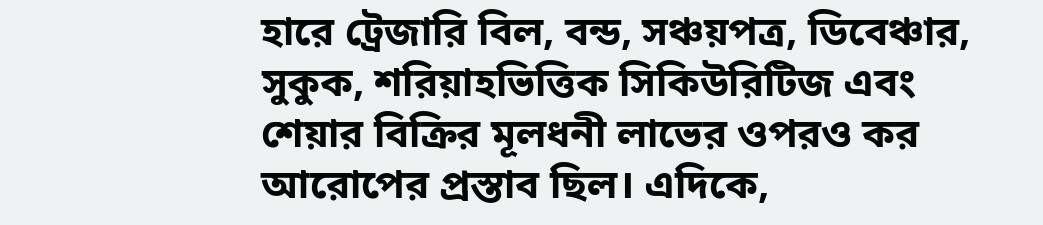হারে ট্রেজারি বিল, বন্ড, সঞ্চয়পত্র, ডিবেঞ্চার, সুকুক, শরিয়াহভিত্তিক সিকিউরিটিজ এবং শেয়ার বিক্রির মূলধনী লাভের ওপরও কর আরোপের প্রস্তাব ছিল। এদিকে,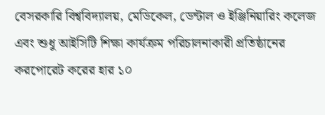বেসরকারি বিশ্ববিদ্যালয়, মেডিকেল, ডেন্টাল ও ইঞ্জিনিয়ারিং কলেজ এবং শুধু আইসিটি শিক্ষা কার্যক্রম পরিচালনাকারী প্রতিষ্ঠানের করপোরেট করের হার ১০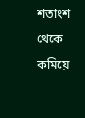শতাংশ থেকে কমিয়ে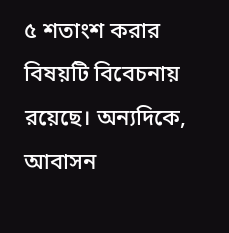৫ শতাংশ করার বিষয়টি বিবেচনায় রয়েছে। অন্যদিকে, আবাসন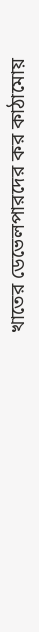খাতের ডেভেলপারদের কর কাঠামোয়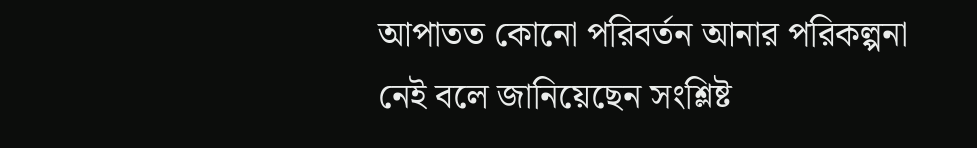আপাতত কোনো পরিবর্তন আনার পরিকল্পনা নেই বলে জানিয়েছেন সংশ্লিষ্ট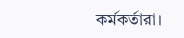কর্মকর্তারা।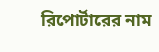রিপোর্টারের নাম